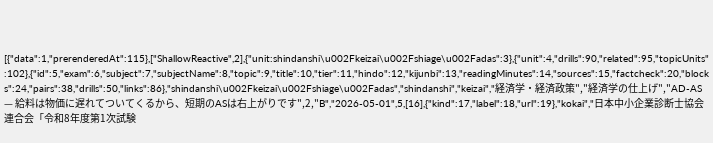[{"data":1,"prerenderedAt":115},["ShallowReactive",2],{"unit:shindanshi\u002Fkeizai\u002Fshiage\u002Fadas":3},{"unit":4,"drills":90,"related":95,"topicUnits":102},{"id":5,"exam":6,"subject":7,"subjectName":8,"topic":9,"title":10,"tier":11,"hindo":12,"kijunbi":13,"readingMinutes":14,"sources":15,"factcheck":20,"blocks":24,"pairs":38,"drills":50,"links":86},"shindanshi\u002Fkeizai\u002Fshiage\u002Fadas","shindanshi","keizai","経済学・経済政策","経済学の仕上げ","AD-AS — 給料は物価に遅れてついてくるから、短期のASは右上がりです",2,"B","2026-05-01",5,[16],{"kind":17,"label":18,"url":19},"kokai","日本中小企業診断士協会連合会「令和8年度第1次試験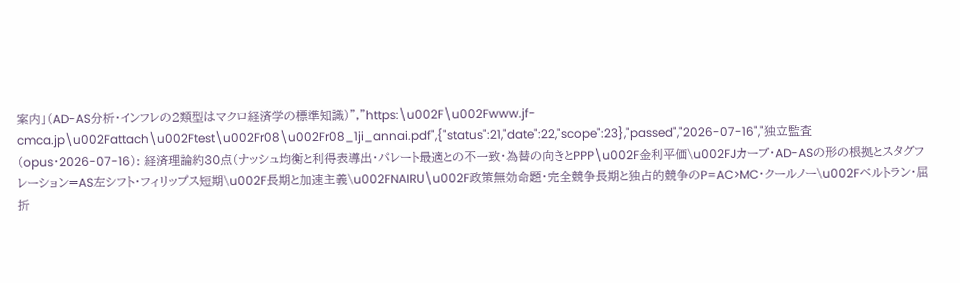案内」（AD-AS分析・インフレの2類型はマクロ経済学の標準知識）","https:\u002F\u002Fwww.jf-cmca.jp\u002Fattach\u002Ftest\u002Fr08\u002Fr08_1ji_annai.pdf",{"status":21,"date":22,"scope":23},"passed","2026-07-16","独立監査（opus・2026-07-16）: 経済理論約30点（ナッシュ均衡と利得表導出・パレート最適との不一致・為替の向きとPPP\u002F金利平価\u002FJカーブ・AD-ASの形の根拠とスタグフレーション=AS左シフト・フィリップス短期\u002F長期と加速主義\u002FNAIRU\u002F政策無効命題・完全競争長期と独占的競争のP=AC>MC・クールノー\u002Fベルトラン・屈折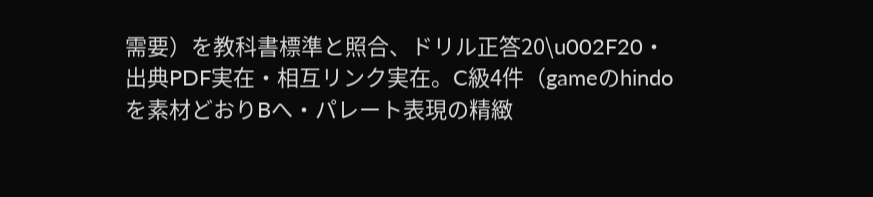需要）を教科書標準と照合、ドリル正答20\u002F20・出典PDF実在・相互リンク実在。C級4件（gameのhindoを素材どおりBへ・パレート表現の精緻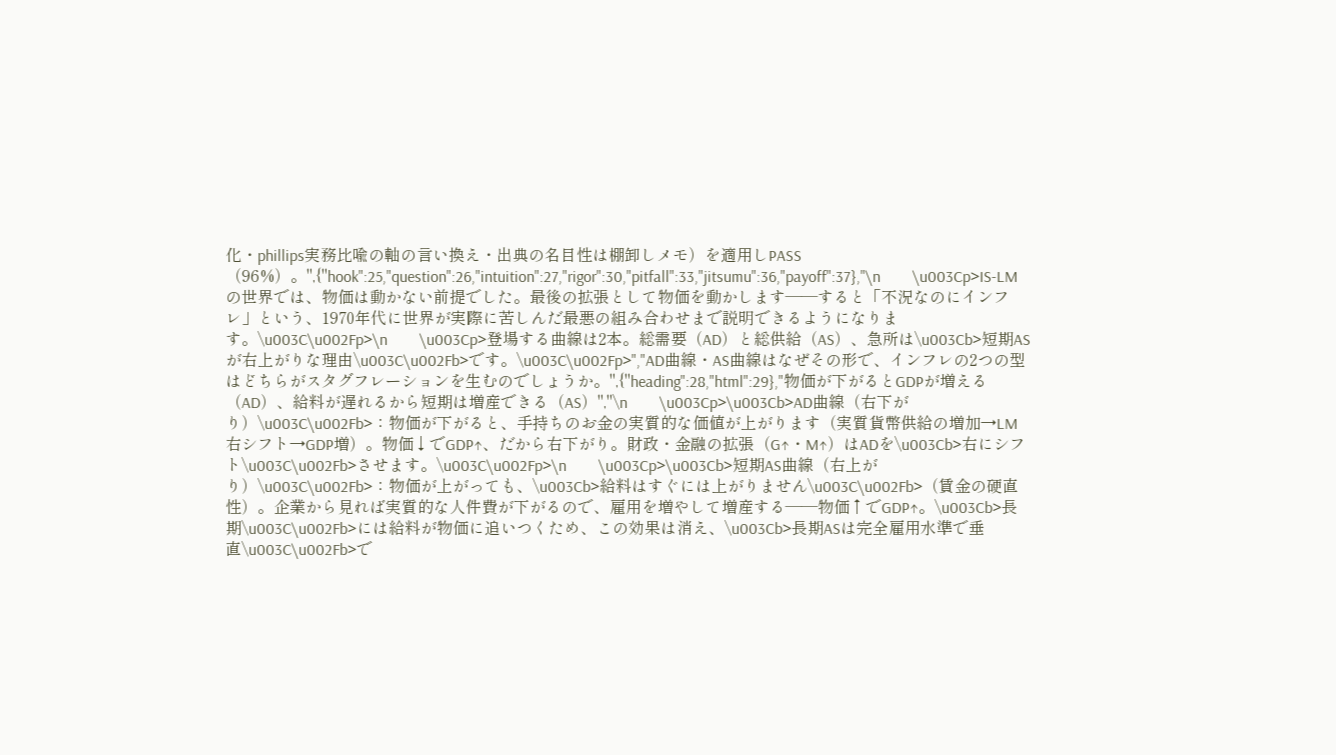化・phillips実務比喩の軸の言い換え・出典の名目性は棚卸しメモ）を適用しPASS（96%）。",{"hook":25,"question":26,"intuition":27,"rigor":30,"pitfall":33,"jitsumu":36,"payoff":37},"\n        \u003Cp>IS-LMの世界では、物価は動かない前提でした。最後の拡張として物価を動かします——すると「不況なのにインフレ」という、1970年代に世界が実際に苦しんだ最悪の組み合わせまで説明できるようになります。\u003C\u002Fp>\n        \u003Cp>登場する曲線は2本。総需要（AD）と総供給（AS）、急所は\u003Cb>短期ASが右上がりな理由\u003C\u002Fb>です。\u003C\u002Fp>","AD曲線・AS曲線はなぜその形で、インフレの2つの型はどちらがスタグフレーションを生むのでしょうか。",{"heading":28,"html":29},"物価が下がるとGDPが増える（AD）、給料が遅れるから短期は増産できる（AS）","\n        \u003Cp>\u003Cb>AD曲線（右下がり）\u003C\u002Fb>：物価が下がると、手持ちのお金の実質的な価値が上がります（実質貨幣供給の増加→LM右シフト→GDP増）。物価↓でGDP↑、だから右下がり。財政・金融の拡張（G↑・M↑）はADを\u003Cb>右にシフト\u003C\u002Fb>させます。\u003C\u002Fp>\n        \u003Cp>\u003Cb>短期AS曲線（右上がり）\u003C\u002Fb>：物価が上がっても、\u003Cb>給料はすぐには上がりません\u003C\u002Fb>（賃金の硬直性）。企業から見れば実質的な人件費が下がるので、雇用を増やして増産する——物価↑でGDP↑。\u003Cb>長期\u003C\u002Fb>には給料が物価に追いつくため、この効果は消え、\u003Cb>長期ASは完全雇用水準で垂直\u003C\u002Fb>で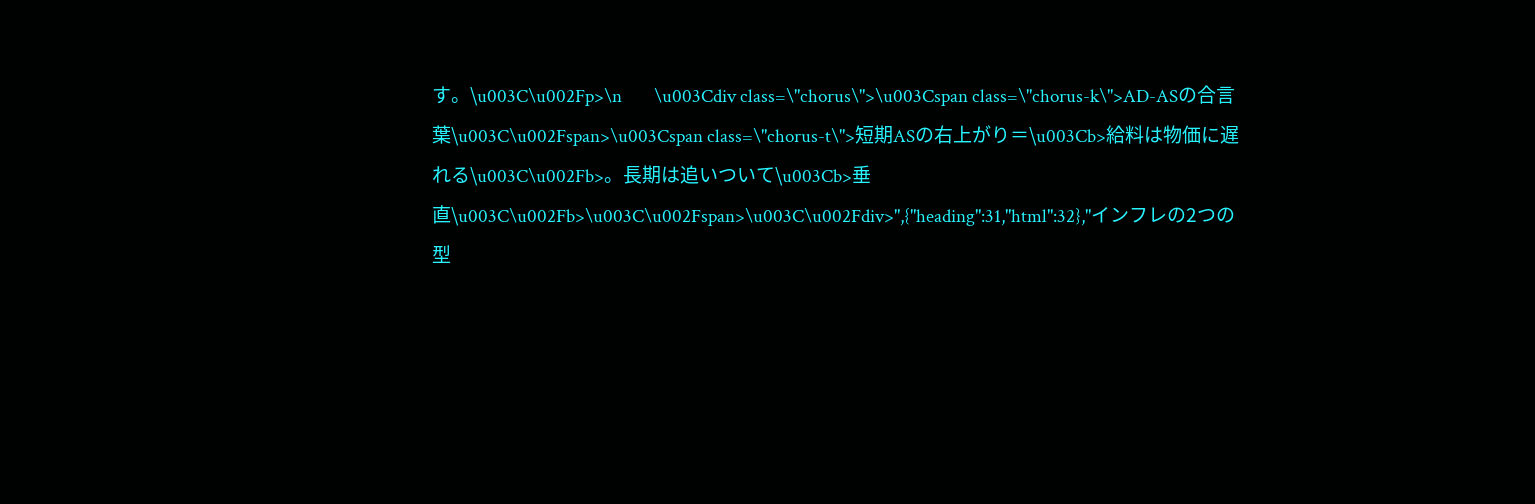す。\u003C\u002Fp>\n        \u003Cdiv class=\"chorus\">\u003Cspan class=\"chorus-k\">AD-ASの合言葉\u003C\u002Fspan>\u003Cspan class=\"chorus-t\">短期ASの右上がり＝\u003Cb>給料は物価に遅れる\u003C\u002Fb>。長期は追いついて\u003Cb>垂直\u003C\u002Fb>\u003C\u002Fspan>\u003C\u002Fdiv>",{"heading":31,"html":32},"インフレの2つの型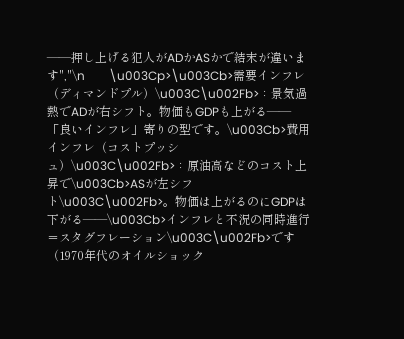——押し上げる犯人がADかASかで結末が違います","\n        \u003Cp>\u003Cb>需要インフレ（ディマンドプル）\u003C\u002Fb>：景気過熱でADが右シフト。物価もGDPも上がる——「良いインフレ」寄りの型です。\u003Cb>費用インフレ（コストプッシュ）\u003C\u002Fb>：原油高などのコスト上昇で\u003Cb>ASが左シフト\u003C\u002Fb>。物価は上がるのにGDPは下がる——\u003Cb>インフレと不況の同時進行＝スタグフレーション\u003C\u002Fb>です（1970年代のオイルショック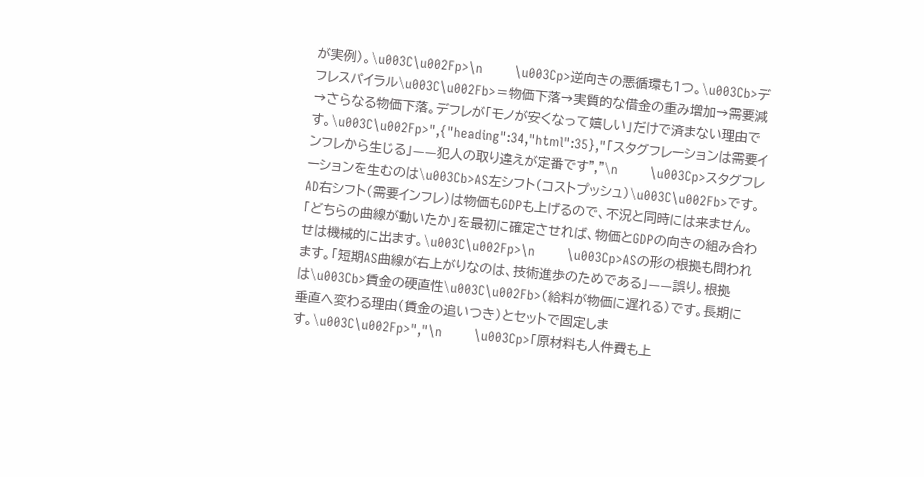が実例）。\u003C\u002Fp>\n        \u003Cp>逆向きの悪循環も1つ。\u003Cb>デフレスパイラル\u003C\u002Fb>＝物価下落→実質的な借金の重み増加→需要減→さらなる物価下落。デフレが「モノが安くなって嬉しい」だけで済まない理由です。\u003C\u002Fp>",{"heading":34,"html":35},"「スタグフレーションは需要インフレから生じる」——犯人の取り違えが定番です","\n        \u003Cp>スタグフレーションを生むのは\u003Cb>AS左シフト（コストプッシュ）\u003C\u002Fb>です。AD右シフト（需要インフレ）は物価もGDPも上げるので、不況と同時には来ません。「どちらの曲線が動いたか」を最初に確定させれば、物価とGDPの向きの組み合わせは機械的に出ます。\u003C\u002Fp>\n        \u003Cp>ASの形の根拠も問われます。「短期AS曲線が右上がりなのは、技術進歩のためである」——誤り。根拠は\u003Cb>賃金の硬直性\u003C\u002Fb>（給料が物価に遅れる）です。長期に垂直へ変わる理由（賃金の追いつき）とセットで固定します。\u003C\u002Fp>","\n        \u003Cp>「原材料も人件費も上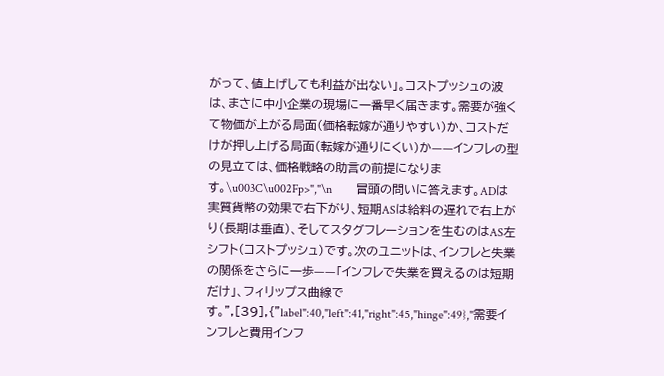がって、値上げしても利益が出ない」。コストプッシュの波は、まさに中小企業の現場に一番早く届きます。需要が強くて物価が上がる局面（価格転嫁が通りやすい）か、コストだけが押し上げる局面（転嫁が通りにくい）か——インフレの型の見立ては、価格戦略の助言の前提になります。\u003C\u002Fp>","\n        冒頭の問いに答えます。ADは実質貨幣の効果で右下がり、短期ASは給料の遅れで右上がり（長期は垂直）、そしてスタグフレーションを生むのはAS左シフト（コストプッシュ）です。次のユニットは、インフレと失業の関係をさらに一歩——「インフレで失業を買えるのは短期だけ」、フィリップス曲線です。",[39],{"label":40,"left":41,"right":45,"hinge":49},"需要インフレと費用インフ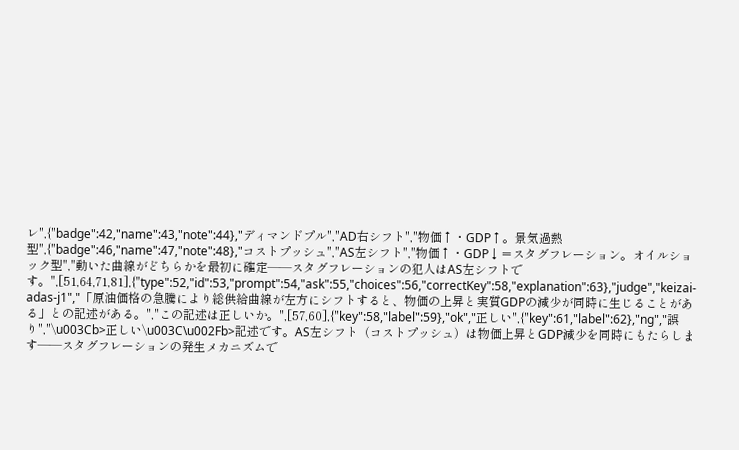レ",{"badge":42,"name":43,"note":44},"ディマンドプル","AD右シフト","物価↑・GDP↑。景気過熱型",{"badge":46,"name":47,"note":48},"コストプッシュ","AS左シフト","物価↑・GDP↓＝スタグフレーション。オイルショック型","動いた曲線がどちらかを最初に確定——スタグフレーションの犯人はAS左シフトです。",[51,64,71,81],{"type":52,"id":53,"prompt":54,"ask":55,"choices":56,"correctKey":58,"explanation":63},"judge","keizai-adas-j1","「原油価格の急騰により総供給曲線が左方にシフトすると、物価の上昇と実質GDPの減少が同時に生じることがある」との記述がある。","この記述は正しいか。",[57,60],{"key":58,"label":59},"ok","正しい",{"key":61,"label":62},"ng","誤り","\u003Cb>正しい\u003C\u002Fb>記述です。AS左シフト（コストプッシュ）は物価上昇とGDP減少を同時にもたらします——スタグフレーションの発生メカニズムで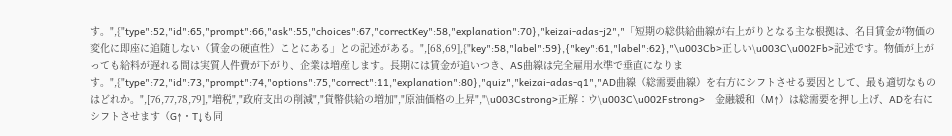す。",{"type":52,"id":65,"prompt":66,"ask":55,"choices":67,"correctKey":58,"explanation":70},"keizai-adas-j2","「短期の総供給曲線が右上がりとなる主な根拠は、名目賃金が物価の変化に即座に追随しない（賃金の硬直性）ことにある」との記述がある。",[68,69],{"key":58,"label":59},{"key":61,"label":62},"\u003Cb>正しい\u003C\u002Fb>記述です。物価が上がっても給料が遅れる間は実質人件費が下がり、企業は増産します。長期には賃金が追いつき、AS曲線は完全雇用水準で垂直になります。",{"type":72,"id":73,"prompt":74,"options":75,"correct":11,"explanation":80},"quiz","keizai-adas-q1","AD曲線（総需要曲線）を右方にシフトさせる要因として、最も適切なものはどれか。",[76,77,78,79],"増税","政府支出の削減","貨幣供給の増加","原油価格の上昇","\u003Cstrong>正解：ウ\u003C\u002Fstrong>　金融緩和（M↑）は総需要を押し上げ、ADを右にシフトさせます（G↑・T↓も同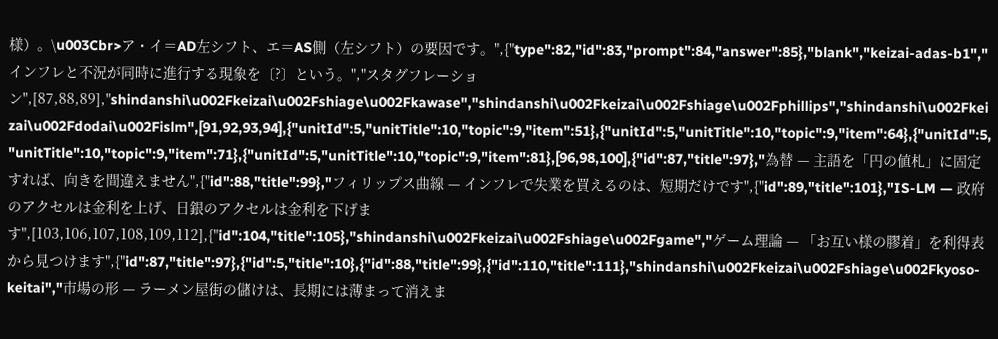様）。\u003Cbr>ア・イ＝AD左シフト、エ＝AS側（左シフト）の要因です。",{"type":82,"id":83,"prompt":84,"answer":85},"blank","keizai-adas-b1","インフレと不況が同時に進行する現象を〔?〕という。","スタグフレーション",[87,88,89],"shindanshi\u002Fkeizai\u002Fshiage\u002Fkawase","shindanshi\u002Fkeizai\u002Fshiage\u002Fphillips","shindanshi\u002Fkeizai\u002Fdodai\u002Fislm",[91,92,93,94],{"unitId":5,"unitTitle":10,"topic":9,"item":51},{"unitId":5,"unitTitle":10,"topic":9,"item":64},{"unitId":5,"unitTitle":10,"topic":9,"item":71},{"unitId":5,"unitTitle":10,"topic":9,"item":81},[96,98,100],{"id":87,"title":97},"為替 — 主語を「円の値札」に固定すれば、向きを間違えません",{"id":88,"title":99},"フィリップス曲線 — インフレで失業を買えるのは、短期だけです",{"id":89,"title":101},"IS-LM — 政府のアクセルは金利を上げ、日銀のアクセルは金利を下げます",[103,106,107,108,109,112],{"id":104,"title":105},"shindanshi\u002Fkeizai\u002Fshiage\u002Fgame","ゲーム理論 — 「お互い様の膠着」を利得表から見つけます",{"id":87,"title":97},{"id":5,"title":10},{"id":88,"title":99},{"id":110,"title":111},"shindanshi\u002Fkeizai\u002Fshiage\u002Fkyoso-keitai","市場の形 — ラーメン屋街の儲けは、長期には薄まって消えま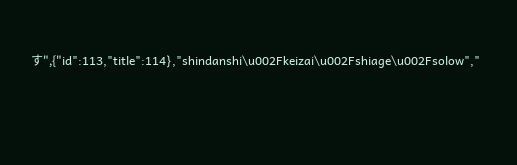す",{"id":113,"title":114},"shindanshi\u002Fkeizai\u002Fshiage\u002Fsolow","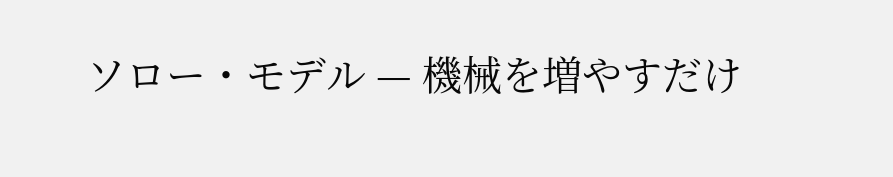ソロー・モデル — 機械を増やすだけ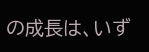の成長は、いず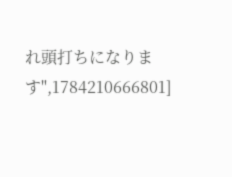れ頭打ちになります",1784210666801]